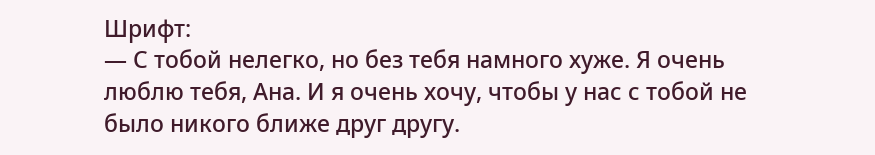Шрифт:
— С тобой нелегко, но без тебя намного хуже. Я очень люблю тебя, Ана. И я очень хочу, чтобы у нас с тобой не было никого ближе друг другу.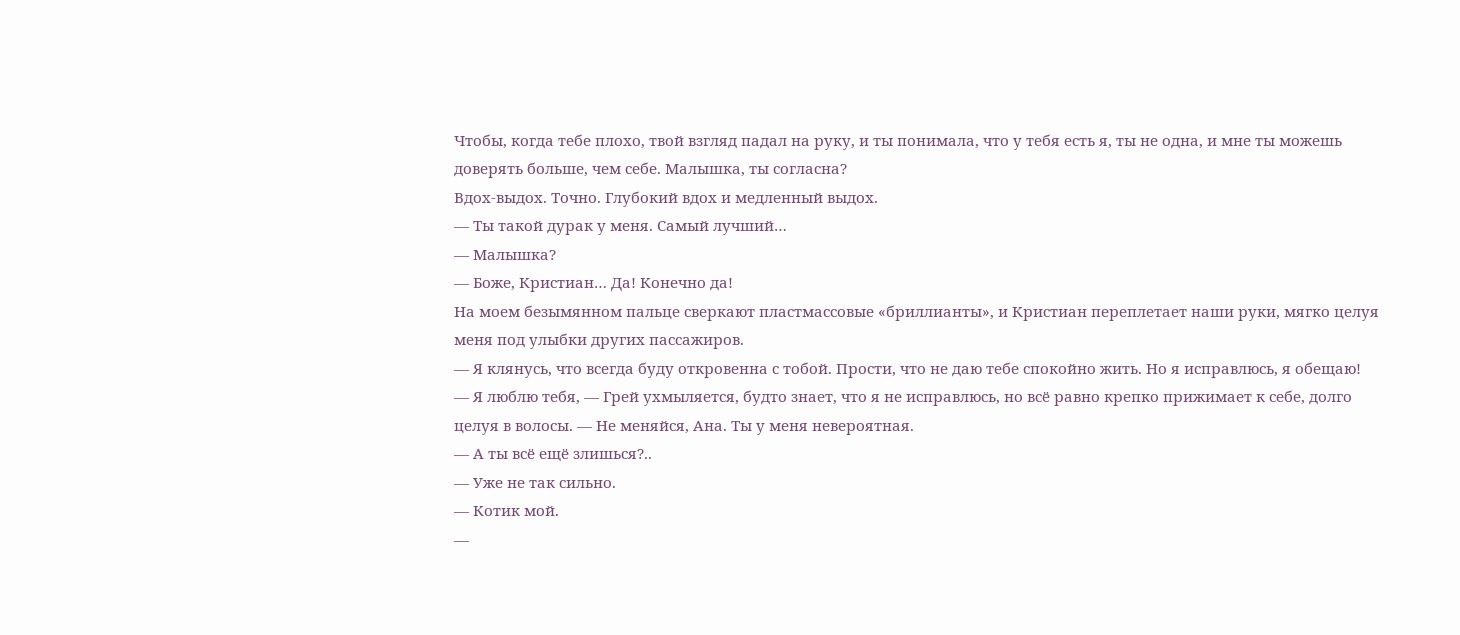Чтобы, когда тебе плохо, твой взгляд падал на руку, и ты понимала, что у тебя есть я, ты не одна, и мне ты можешь доверять больше, чем себе. Малышка, ты согласна?
Вдох-выдох. Точно. Глубокий вдох и медленный выдох.
— Ты такой дурак у меня. Самый лучший…
— Малышка?
— Боже, Кристиан… Да! Конечно да!
На моем безымянном пальце сверкают пластмассовые «бриллианты», и Кристиан переплетает наши руки, мягко целуя меня под улыбки других пассажиров.
— Я клянусь, что всегда буду откровенна с тобой. Прости, что не даю тебе спокойно жить. Но я исправлюсь, я обещаю!
— Я люблю тебя, — Грей ухмыляется, будто знает, что я не исправлюсь, но всё равно крепко прижимает к себе, долго целуя в волосы. — Не меняйся, Ана. Ты у меня невероятная.
— А ты всё ещё злишься?..
— Уже не так сильно.
— Котик мой.
—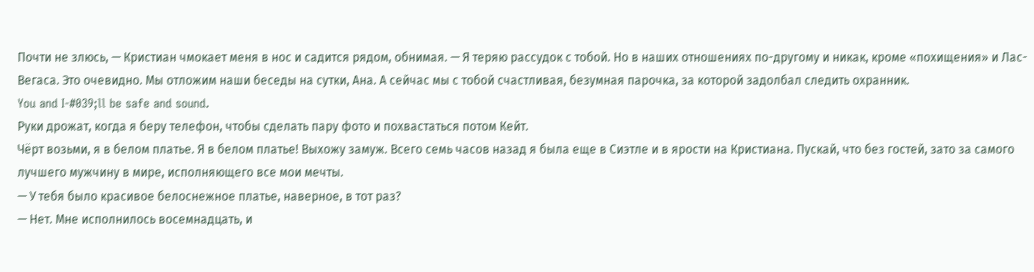Почти не злюсь, — Кристиан чмокает меня в нос и садится рядом, обнимая. — Я теряю рассудок с тобой. Но в наших отношениях по-другому и никак, кроме «похищения» и Лас-Вегаса. Это очевидно. Мы отложим наши беседы на сутки, Ана. А сейчас мы с тобой счастливая, безумная парочка, за которой задолбал следить охранник.
You and I-#039;ll be safe and sound.
Руки дрожат, когда я беру телефон, чтобы сделать пару фото и похвастаться потом Кейт.
Чёрт возьми, я в белом платье. Я в белом платье! Выхожу замуж. Всего семь часов назад я была еще в Сиэтле и в ярости на Кристиана. Пускай, что без гостей, зато за самого лучшего мужчину в мире, исполняющего все мои мечты.
— У тебя было красивое белоснежное платье, наверное, в тот раз?
— Нет. Мне исполнилось восемнадцать, и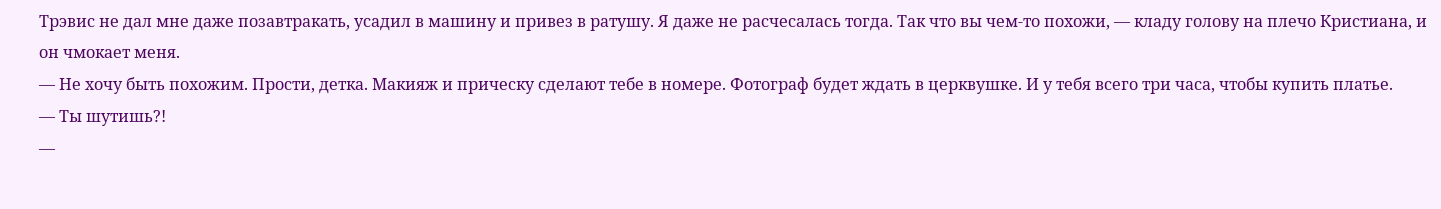Трэвис не дал мне даже позавтракать, усадил в машину и привез в ратушу. Я даже не расчесалась тогда. Так что вы чем-то похожи, — кладу голову на плечо Кристиана, и он чмокает меня.
— Не хочу быть похожим. Прости, детка. Макияж и прическу сделают тебе в номере. Фотограф будет ждать в церквушке. И у тебя всего три часа, чтобы купить платье.
— Ты шутишь?!
—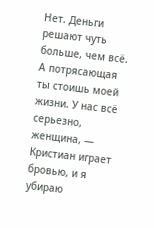Нет. Деньги решают чуть больше, чем всё. А потрясающая ты стоишь моей жизни. У нас всё серьезно, женщина, — Кристиан играет бровью, и я убираю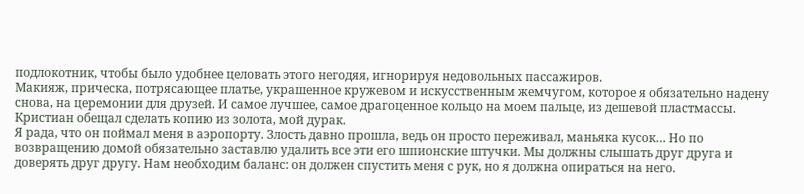подлокотник, чтобы было удобнее целовать этого негодяя, игнорируя недовольных пассажиров.
Макияж, прическа, потрясающее платье, украшенное кружевом и искусственным жемчугом, которое я обязательно надену снова, на церемонии для друзей. И самое лучшее, самое драгоценное кольцо на моем пальце, из дешевой пластмассы. Кристиан обещал сделать копию из золота, мой дурак.
Я рада, что он поймал меня в аэропорту. Злость давно прошла, ведь он просто переживал, маньяка кусок… Но по возвращению домой обязательно заставлю удалить все эти его шпионские штучки. Мы должны слышать друг друга и доверять друг другу. Нам необходим баланс: он должен спустить меня с рук, но я должна опираться на него.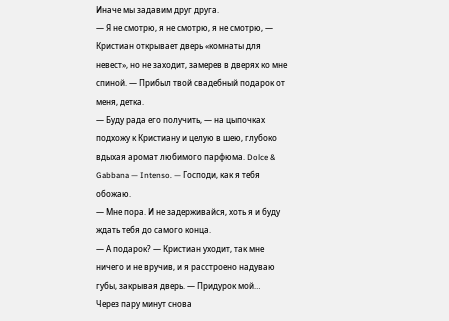Иначе мы задавим друг друга.
— Я не смотрю, я не смотрю, я не смотрю, — Кристиан открывает дверь «комнаты для невест», но не заходит, замерев в дверях ко мне спиной. — Прибыл твой свадебный подарок от меня, детка.
— Буду рада его получить, — на цыпочках подхожу к Кристиану и целую в шею, глубоко вдыхая аромат любимого парфюма. Dolce & Gabbana — Intenso. — Господи, как я тебя обожаю.
— Мне пора. И не задерживайся, хоть я и буду ждать тебя до самого конца.
— А подарок? — Кристиан уходит, так мне ничего и не вручив, и я расстроено надуваю губы, закрывая дверь. — Придурок мой…
Через пару минут снова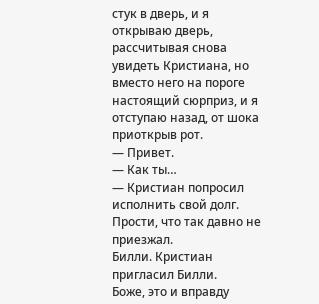стук в дверь, и я открываю дверь, рассчитывая снова увидеть Кристиана, но вместо него на пороге настоящий сюрприз, и я отступаю назад, от шока приоткрыв рот.
— Привет.
— Как ты…
— Кристиан попросил исполнить свой долг. Прости, что так давно не приезжал.
Билли. Кристиан пригласил Билли.
Боже, это и вправду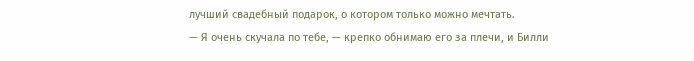лучший свадебный подарок, о котором только можно мечтать.
— Я очень скучала по тебе, — крепко обнимаю его за плечи, и Билли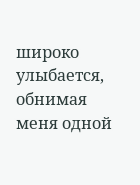широко улыбается, обнимая меня одной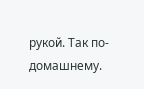рукой. Так по-домашнему.